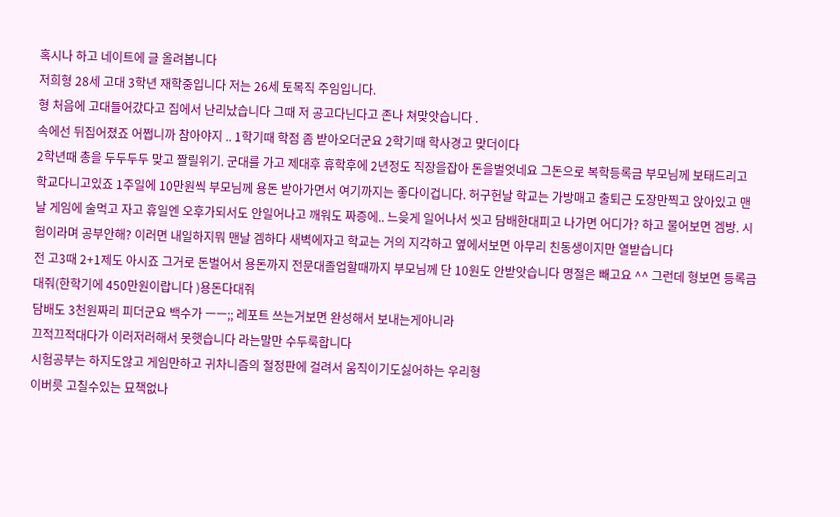혹시나 하고 네이트에 글 올려봅니다
저희형 28세 고대 3학년 재학중입니다 저는 26세 토목직 주임입니다.
형 처음에 고대들어갔다고 집에서 난리났습니다 그때 저 공고다닌다고 존나 쳐맞앗습니다 .
속에선 뒤집어졌죠 어쩝니까 참아야지 .. 1학기때 학점 좀 받아오더군요 2학기때 학사경고 맞더이다
2학년때 총을 두두두두 맞고 짤릴위기. 군대를 가고 제대후 휴학후에 2년정도 직장을잡아 돈을벌엇네요 그돈으로 복학등록금 부모님께 보태드리고 학교다니고있죠 1주일에 10만원씩 부모님께 용돈 받아가면서 여기까지는 좋다이겁니다. 허구헌날 학교는 가방매고 출퇴근 도장만찍고 앉아있고 맨날 게임에 술먹고 자고 휴일엔 오후가되서도 안일어나고 깨워도 짜증에.. 느읒게 일어나서 씻고 담배한대피고 나가면 어디가? 하고 물어보면 겜방. 시험이라며 공부안해? 이러면 내일하지뭐 맨날 겜하다 새벽에자고 학교는 거의 지각하고 옆에서보면 아무리 친동생이지만 열받습니다
전 고3때 2+1제도 아시죠 그거로 돈벌어서 용돈까지 전문대졸업할때까지 부모님께 단 10원도 안받앗습니다 명절은 빼고요 ^^ 그런데 형보면 등록금 대줘(한학기에 450만원이랍니다 )용돈다대줘
담배도 3천원짜리 피더군요 백수가 ㅡㅡ;; 레포트 쓰는거보면 완성해서 보내는게아니라
끄적끄적대다가 이러저러해서 못햇습니다 라는말만 수두룩합니다
시험공부는 하지도않고 게임만하고 귀차니즘의 절정판에 걸려서 움직이기도싫어하는 우리형
이버릇 고칠수있는 묘책없나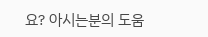요? 아시는분의 도움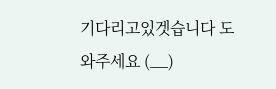기다리고있겟습니다 도와주세요 (__)